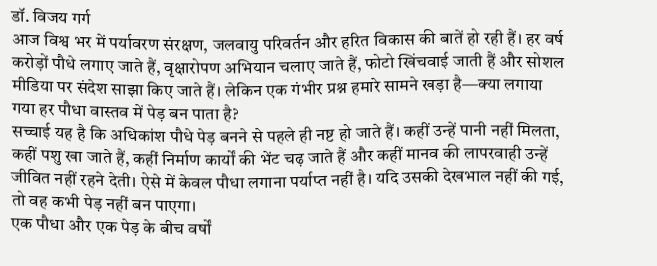डॉ. विजय गर्ग
आज विश्व भर में पर्यावरण संरक्षण, जलवायु परिवर्तन और हरित विकास की बातें हो रही हैं। हर वर्ष करोड़ों पौधे लगाए जाते हैं, वृक्षारोपण अभियान चलाए जाते हैं, फोटो खिंचवाई जाती हैं और सोशल मीडिया पर संदेश साझा किए जाते हैं। लेकिन एक गंभीर प्रश्न हमारे सामने खड़ा है—क्या लगाया गया हर पौधा वास्तव में पेड़ बन पाता है?
सच्चाई यह है कि अधिकांश पौधे पेड़ बनने से पहले ही नष्ट हो जाते हैं। कहीं उन्हें पानी नहीं मिलता, कहीं पशु खा जाते हैं, कहीं निर्माण कार्यों की भेंट चढ़ जाते हैं और कहीं मानव की लापरवाही उन्हें जीवित नहीं रहने देती। ऐसे में केवल पौधा लगाना पर्याप्त नहीं है। यदि उसकी देखभाल नहीं की गई, तो वह कभी पेड़ नहीं बन पाएगा।
एक पौधा और एक पेड़ के बीच वर्षों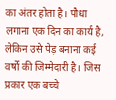का अंतर होता है। पौधा लगाना एक दिन का कार्य है, लेकिन उसे पेड़ बनाना कई वर्षों की जिम्मेदारी है। जिस प्रकार एक बच्चे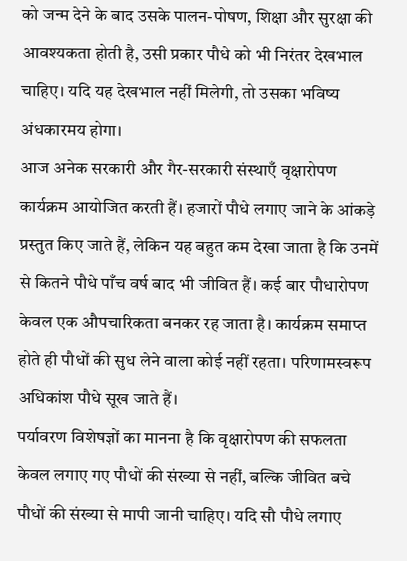को जन्म देने के बाद उसके पालन-पोषण, शिक्षा और सुरक्षा की आवश्यकता होती है, उसी प्रकार पौधे को भी निरंतर देखभाल चाहिए। यदि यह देखभाल नहीं मिलेगी, तो उसका भविष्य अंधकारमय होगा।
आज अनेक सरकारी और गैर-सरकारी संस्थाएँ वृक्षारोपण कार्यक्रम आयोजित करती हैं। हजारों पौधे लगाए जाने के आंकड़े प्रस्तुत किए जाते हैं, लेकिन यह बहुत कम देखा जाता है कि उनमें से कितने पौधे पाँच वर्ष बाद भी जीवित हैं। कई बार पौधारोपण केवल एक औपचारिकता बनकर रह जाता है। कार्यक्रम समाप्त होते ही पौधों की सुध लेने वाला कोई नहीं रहता। परिणामस्वरूप अधिकांश पौधे सूख जाते हैं।
पर्यावरण विशेषज्ञों का मानना है कि वृक्षारोपण की सफलता केवल लगाए गए पौधों की संख्या से नहीं, बल्कि जीवित बचे पौधों की संख्या से मापी जानी चाहिए। यदि सौ पौधे लगाए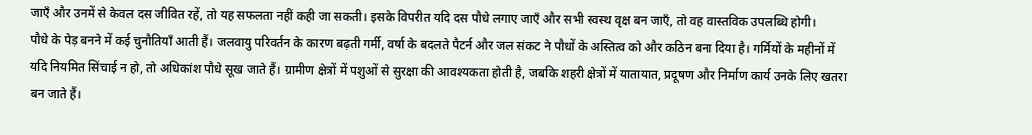जाएँ और उनमें से केवल दस जीवित रहें, तो यह सफलता नहीं कही जा सकती। इसके विपरीत यदि दस पौधे लगाए जाएँ और सभी स्वस्थ वृक्ष बन जाएँ, तो वह वास्तविक उपलब्धि होगी।
पौधे के पेड़ बनने में कई चुनौतियाँ आती हैं। जलवायु परिवर्तन के कारण बढ़ती गर्मी, वर्षा के बदलते पैटर्न और जल संकट ने पौधों के अस्तित्व को और कठिन बना दिया है। गर्मियों के महीनों में यदि नियमित सिंचाई न हो, तो अधिकांश पौधे सूख जाते हैं। ग्रामीण क्षेत्रों में पशुओं से सुरक्षा की आवश्यकता होती है, जबकि शहरी क्षेत्रों में यातायात, प्रदूषण और निर्माण कार्य उनके लिए खतरा बन जाते हैं।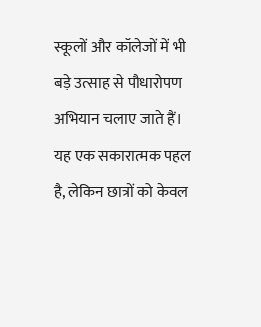स्कूलों और कॉलेजों में भी बड़े उत्साह से पौधारोपण अभियान चलाए जाते हैं। यह एक सकारात्मक पहल है, लेकिन छात्रों को केवल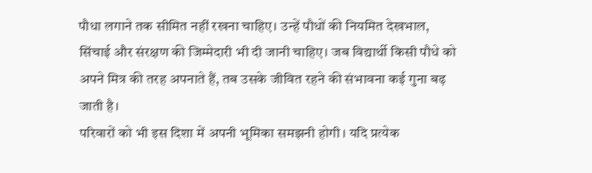पौधा लगाने तक सीमित नहीं रखना चाहिए। उन्हें पौधों की नियमित देखभाल, सिंचाई और संरक्षण की जिम्मेदारी भी दी जानी चाहिए। जब विद्यार्थी किसी पौधे को अपने मित्र की तरह अपनाते हैं, तब उसके जीवित रहने की संभावना कई गुना बढ़ जाती है।
परिवारों को भी इस दिशा में अपनी भूमिका समझनी होगी। यदि प्रत्येक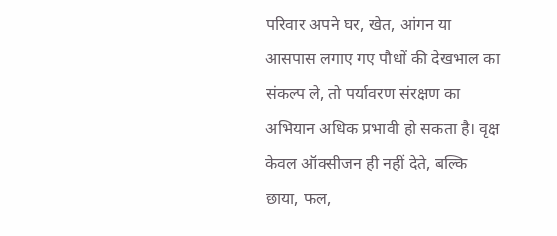परिवार अपने घर, खेत, आंगन या आसपास लगाए गए पौधों की देखभाल का संकल्प ले, तो पर्यावरण संरक्षण का अभियान अधिक प्रभावी हो सकता है। वृक्ष केवल ऑक्सीजन ही नहीं देते, बल्कि छाया, फल,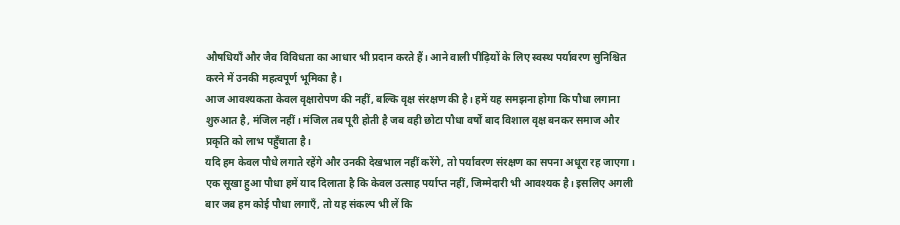औषधियाँ और जैव विविधता का आधार भी प्रदान करते हैं। आने वाली पीढ़ियों के लिए स्वस्थ पर्यावरण सुनिश्चित करने में उनकी महत्वपूर्ण भूमिका है।
आज आवश्यकता केवल वृक्षारोपण की नहीं, बल्कि वृक्ष संरक्षण की है। हमें यह समझना होगा कि पौधा लगाना शुरुआत है, मंजिल नहीं। मंजिल तब पूरी होती है जब वही छोटा पौधा वर्षों बाद विशाल वृक्ष बनकर समाज और प्रकृति को लाभ पहुँचाता है।
यदि हम केवल पौधे लगाते रहेंगे और उनकी देखभाल नहीं करेंगे, तो पर्यावरण संरक्षण का सपना अधूरा रह जाएगा। एक सूखा हुआ पौधा हमें याद दिलाता है कि केवल उत्साह पर्याप्त नहीं, जिम्मेदारी भी आवश्यक है। इसलिए अगली बार जब हम कोई पौधा लगाएँ, तो यह संकल्प भी लें कि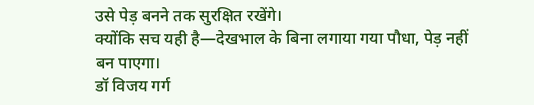उसे पेड़ बनने तक सुरक्षित रखेंगे।
क्योंकि सच यही है—देखभाल के बिना लगाया गया पौधा, पेड़ नहीं बन पाएगा।
डॉ विजय गर्ग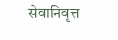सेवानिवृत्त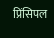प्रिंसिपल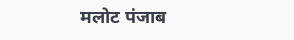मलोट पंजाब